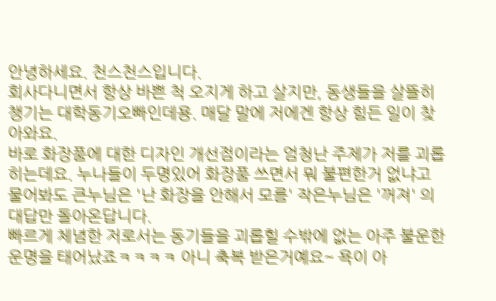안녕하세요. 천스천스입니다.
회사다니면서 항상 바쁜 척 오지게 하고 살지만, 동생들을 살뜰히 챙기는 대학동기오빠인데용. 매달 말에 저에겐 항상 힘든 일이 찾아와요.
바로 화장품에 대한 디자인 개선점이라는 엄청난 주제가 저를 괴롭히는데요. 누나들이 두명있어 화장품 쓰면서 뭐 불편한거 없냐고 물어봐도 큰누님은 '난 화장을 안해서 모름' 작은누님은 '꺼져' 의 대답만 돌아온답니다.
빠르게 체념한 저로서는 동기들을 괴롭힐 수밖에 없는 아주 불운한 운명을 태어났죠ㅋㅋㅋㅋ 아니 축복 받은거예요~ 욕이 아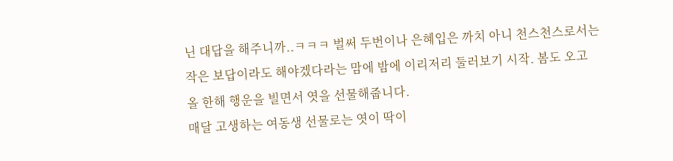닌 대답을 해주니까..ㅋㅋㅋ 벌써 두번이나 은혜입은 까치 아니 천스천스로서는 작은 보답이라도 해야겠다라는 맘에 밤에 이리저리 둘러보기 시작. 봄도 오고 올 한해 행운을 빌면서 엿을 선물해줍니다.
매달 고생하는 여동생 선물로는 엿이 딱이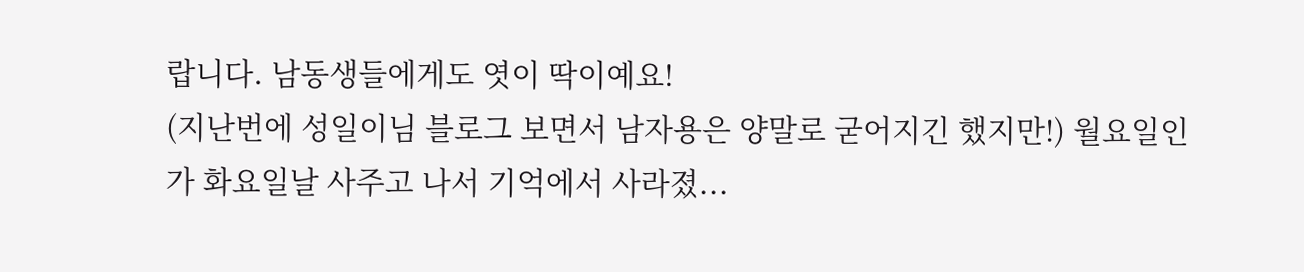랍니다. 남동생들에게도 엿이 딱이예요!
(지난번에 성일이님 블로그 보면서 남자용은 양말로 굳어지긴 했지만!) 월요일인가 화요일날 사주고 나서 기억에서 사라졌...